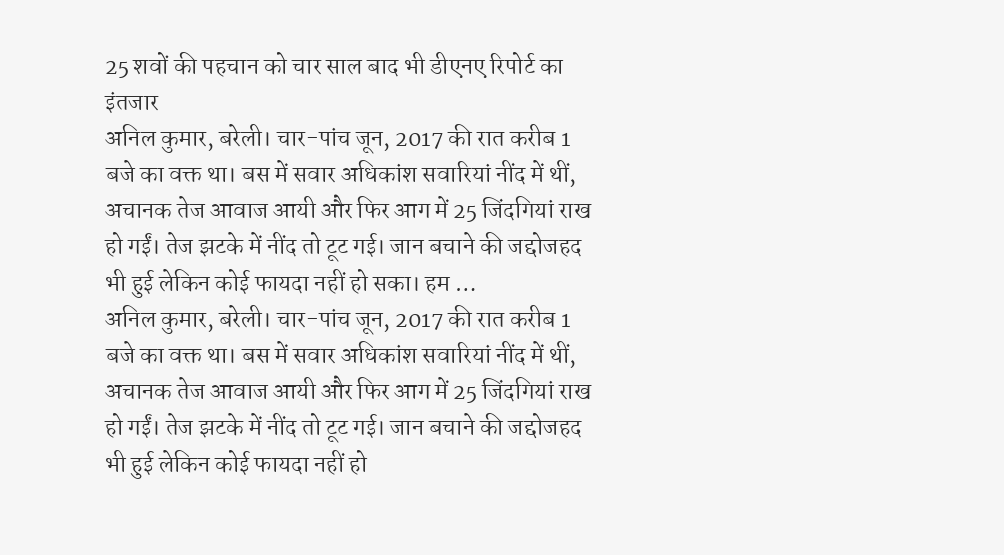25 शवों की पहचान को चार साल बाद भी डीएनए रिपोर्ट का इंतजार
अनिल कुमार, बरेली। चार-पांच जून, 2017 की रात करीब 1 बजे का वक्त था। बस में सवार अधिकांश सवारियां नींद में थीं, अचानक तेज आवाज आयी और फिर आग में 25 जिंदगियां राख हो गईं। तेज झटके में नींद तो टूट गई। जान बचाने की जद्दोजहद भी हुई लेकिन कोई फायदा नहीं हो सका। हम …
अनिल कुमार, बरेली। चार-पांच जून, 2017 की रात करीब 1 बजे का वक्त था। बस में सवार अधिकांश सवारियां नींद में थीं, अचानक तेज आवाज आयी और फिर आग में 25 जिंदगियां राख हो गईं। तेज झटके में नींद तो टूट गई। जान बचाने की जद्दोजहद भी हुई लेकिन कोई फायदा नहीं हो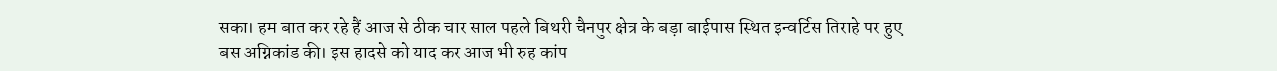सका। हम बात कर रहे हैं आज से ठीक चार साल पहले बिथरी चैनपुर क्षेत्र के बड़ा बाईपास स्थित इन्वर्टिस तिराहे पर हुए बस अग्निकांड की। इस हादसे को याद कर आज भी रुह कांप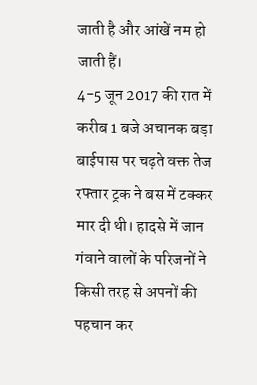जाती है और आंखें नम हो जाती हैं।
4-5 जून 2017 की रात में करीब 1 बजे अचानक बड़ा बाईपास पर चढ़ते वक्त तेज रफ्तार ट्रक ने बस में टक्कर मार दी थी। हादसे में जान गंवाने वालों के परिजनों ने किसी तरह से अपनों की पहचान कर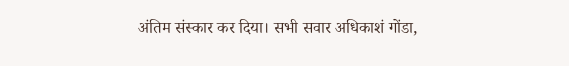अंतिम संस्कार कर दिया। सभी सवार अधिकाशं गोंडा,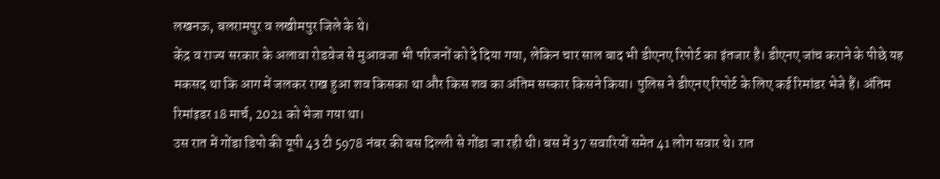लखनऊ, बलरामपुर व लखीमपुर जिले के थे।
केंद्र व राज्य सरकार के अलावा रोडवेज से मुआवजा भी परिजनों को दे दिया गया, लेकिन चार साल बाद भी डीएनए रिपोर्ट का इंतजार है। डीएनए जांच कराने के पीछे यह मकसद था कि आग में जलकर राख हुआ शव किसका था और किस शव का अंतिम सस्कार किसने किया। पुलिस ने डीएनए रिपोर्ट के लिए कई रिमांडर भेजे हैं। अंतिम रिमांइडर 18 मार्च, 2021 को भेजा गया था।
उस रात में गोंडा डिपो की यूपी 43 टी 5978 नंबर की बस दिल्ली से गोंडा जा रही थी। बस में 37 सवारियों समेत 41 लोग सवार थे। रात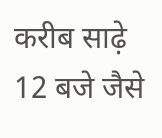करीब साढ़े 12 बजे जैसे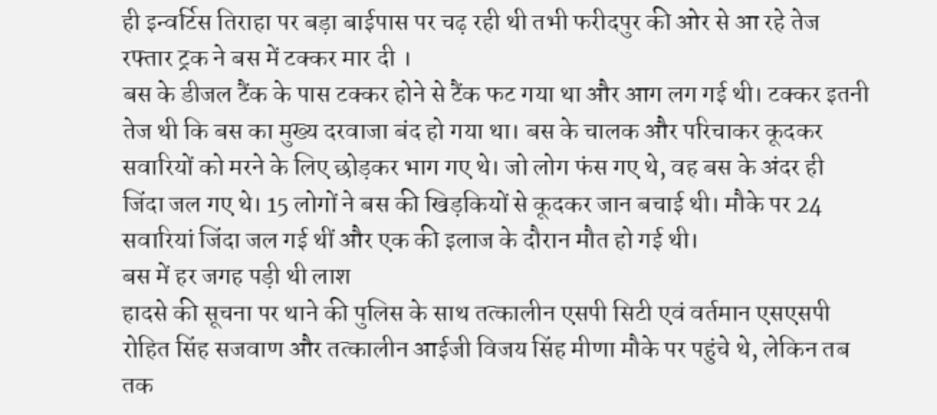ही इन्वर्टिस तिराहा पर बड़ा बाईपास पर चढ़ रही थी तभी फरीदपुर की ओर से आ रहे तेज रफ्तार ट्रक ने बस में टक्कर मार दी ।
बस के डीजल टैंक के पास टक्कर होने से टैंक फट गया था और आग लग गई थी। टक्कर इतनी तेज थी कि बस का मुख्य दरवाजा बंद हो गया था। बस के चालक और परिचाकर कूदकर सवारियों को मरने के लिए छोड़कर भाग गए थे। जो लोग फंस गए थे, वह बस के अंदर ही जिंदा जल गए थे। 15 लोगों ने बस की खिड़कियों से कूदकर जान बचाई थी। मौके पर 24 सवारियां जिंदा जल गई थीं और एक की इलाज के दौरान मौत हो गई थी।
बस में हर जगह पड़ी थी लाश
हादसे की सूचना पर थाने की पुलिस के साथ तत्कालीन एसपी सिटी एवं वर्तमान एसएसपी रोहित सिंह सजवाण और तत्कालीन आईजी विजय सिंह मीणा मौके पर पहुंचे थे, लेकिन तब तक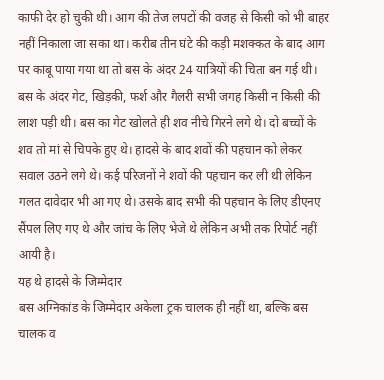काफी देर हो चुकी थी। आग की तेज लपटों की वजह से किसी को भी बाहर नहीं निकाला जा सका था। करीब तीन घंटे की कड़ी मशक्कत के बाद आग पर काबू पाया गया था तो बस के अंदर 24 यात्रियों की चिता बन गई थी।
बस के अंदर गेट, खिड़की, फर्श और गैलरी सभी जगह किसी न किसी की लाश पड़ी थी। बस का गेट खोलते ही शव नीचे गिरने लगे थे। दो बच्चों के शव तो मां से चिपके हुए थे। हादसे के बाद शवों की पहचान को लेकर सवाल उठने लगे थे। कई परिजनों ने शवों की पहचान कर ली थी लेकिन गलत दावेदार भी आ गए थे। उसके बाद सभी की पहचान के लिए डीएनए सैंपल लिए गए थे और जांच के लिए भेजे थे लेकिन अभी तक रिपोर्ट नहीं आयी है।
यह थे हादसे के जिम्मेदार
बस अग्निकांड के जिम्मेदार अकेला ट्रक चालक ही नहीं था, बल्कि बस चालक व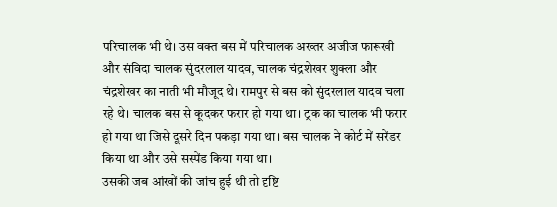परिचालक भी थे। उस वक्त बस में परिचालक अख्तर अजीज फारूखी और संविदा चालक सुंदरलाल यादव, चालक चंद्रशेखर शुक्ला और चंद्रशेखर का नाती भी मौजूद थे। रामपुर से बस को सुंदरलाल यादव चला रहे थे। चालक बस से कूदकर फरार हो गया था। ट्रक का चालक भी फरार हो गया था जिसे दूसरे दिन पकड़ा गया था। बस चालक ने कोर्ट में सरेंडर किया था और उसे सस्पेंड किया गया था।
उसकी जब आंखों की जांच हुई थी तो दृष्टि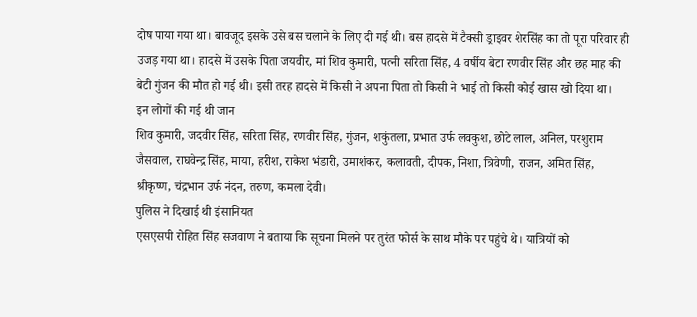दोष पाया गया था। बावजूद इसके उसे बस चलाने के लिए दी गई थी। बस हादसे में टैक्सी ड्राइवर शेरसिंह का तो पूरा परिवार ही उजड़ गया था। हादसे में उसके पिता जयवीर, मां शिव कुमारी, पत्नी सरिता सिंह, 4 वर्षीय बेटा रणवीर सिंह और छह माह की बेटी गुंजन की मौत हो गई थी। इसी तरह हादसे में किसी ने अपना पिता तो किसी ने भाई तो किसी कोई खास खो दिया था।
इन लोगों की गई थी जान
शिव कुमारी, जदवीर सिंह, सरिता सिंह, रणवीर सिंह, गुंजन, शकुंतला, प्रभात उर्फ लवकुश, छोटे लाल, अनिल, परशुराम जैसवाल, राघवेन्द्र सिंह, माया, हरीश, राकेश भंडारी, उमाशंकर, कलावती, दीपक, निशा, त्रिवेणी, राजन, अमित सिंह, श्रीकृष्ण, चंद्रभान उर्फ नंदन, तरुण, कमला देवी।
पुलिस ने दिखाई थी इंसानियत
एसएसपी रोहित सिंह सजवाण ने बताया कि सूचना मिलने पर तुरंत फोर्स के साथ मौके पर पहुंचे थे। यात्रियों को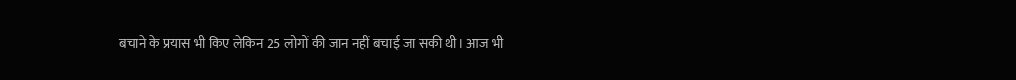बचाने के प्रयास भी किए लेकिन 25 लोगों की जान नहीं बचाई जा सकी थी। आज भी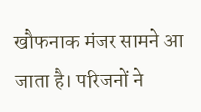खौफनाक मंजर सामने आ जाता है। परिजनों ने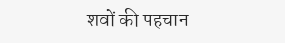शवों की पहचान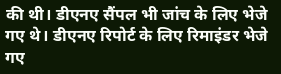की थी। डीएनए सैंपल भी जांच के लिए भेजे गए थे। डीएनए रिपोर्ट के लिए रिमाइंडर भेजे गए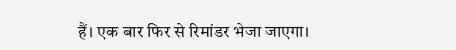हैं। एक बार फिर से रिमांडर भेजा जाएगा।